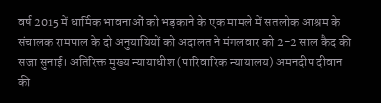वर्ष 2015 में धार्मिक भावनाओं को भड़काने के एक मामले में सतलोक आश्रम के संचालक रामपाल के दो अनुयायियों को अदालत ने मंगलवार को 2-2 साल कैद की सजा सुनाई। अतिरिक्त मुख्य न्यायाधीश (पारिवारिक न्यायालय) अमनदीप दीवान की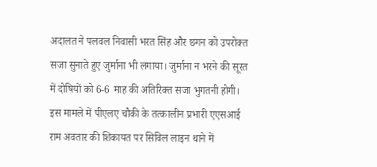अदालत ने पलवल निवासी भरत सिंह और छगन को उपरोक्त सजा सुनाते हुए जुर्माना भी लगाया। जुर्माना न भरने की सूरत में दोषियों को 6-6 माह की अतिरिक्त सजा भुगतनी होगी।
इस मामले में पीएलए चौकी के तत्कालीन प्रभारी एएसआई राम अवतार की शिकायत पर सिविल लाइन थाने में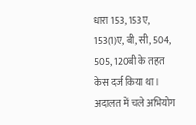धारा 153, 153ए, 153(1)ए, बी, सी, 504, 505, 120बी के तहत केस दर्ज किया था। अदालत में चले अभियोग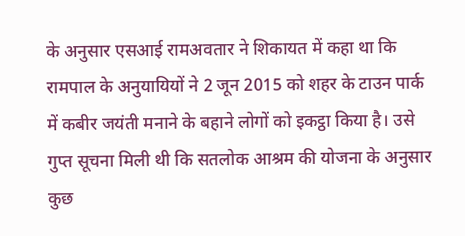के अनुसार एसआई रामअवतार ने शिकायत में कहा था कि रामपाल के अनुयायियों ने 2 जून 2015 को शहर के टाउन पार्क में कबीर जयंती मनाने के बहाने लोगों को इकट्ठा किया है। उसे गुप्त सूचना मिली थी कि सतलोक आश्रम की योजना के अनुसार कुछ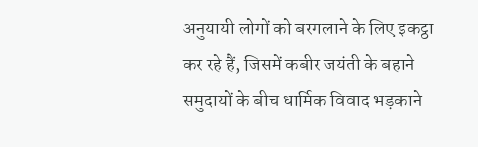अनुयायी लोगों को बरगलाने के लिए इकट्ठा कर रहे हैं, जिसमें कबीर जयंती के बहाने समुदायों के बीच धार्मिक विवाद भड़काने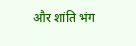और शांति भंग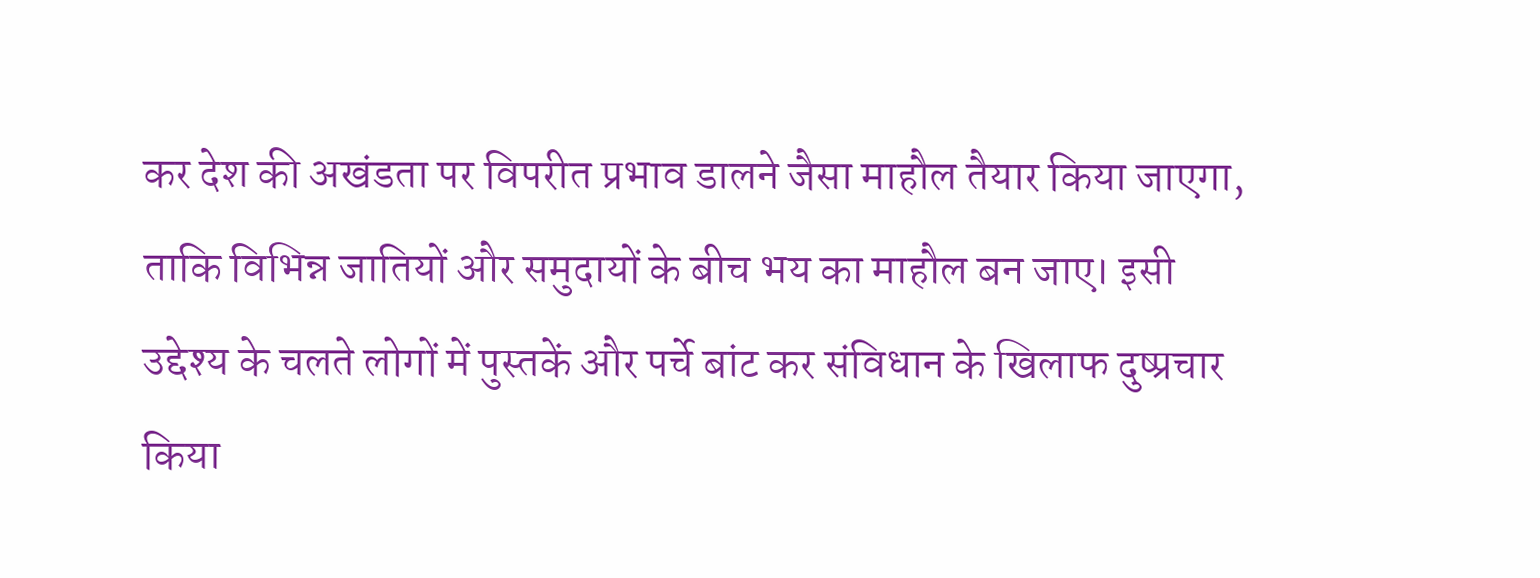कर देश की अखंडता पर विपरीत प्रभाव डालने जैसा माहौल तैयार किया जाएगा, ताकि विभिन्न जातियों और समुदायों के बीच भय का माहौल बन जाए। इसी उद्देश्य के चलते लोगों में पुस्तकें और पर्चे बांट कर संविधान के खिलाफ दुष्प्रचार किया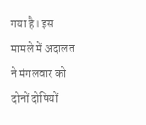गया है। इस मामले में अदालत ने मंगलवार को दोनों दोषियों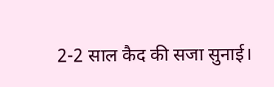2-2 साल कैद की सजा सुनाई।